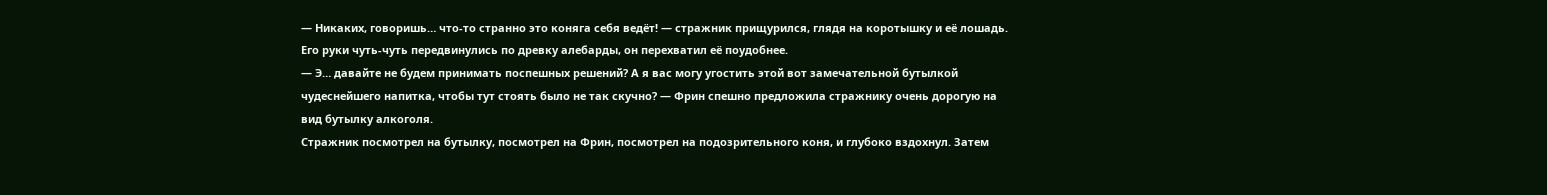— Никаких, говоришь… что-то странно это коняга себя ведёт! — стражник прищурился, глядя на коротышку и её лошадь. Его руки чуть-чуть передвинулись по древку алебарды, он перехватил её поудобнее.
— Э… давайте не будем принимать поспешных решений? А я вас могу угостить этой вот замечательной бутылкой чудеснейшего напитка, чтобы тут стоять было не так скучно? — Фрин спешно предложила стражнику очень дорогую на вид бутылку алкоголя.
Стражник посмотрел на бутылку, посмотрел на Фрин, посмотрел на подозрительного коня, и глубоко вздохнул. Затем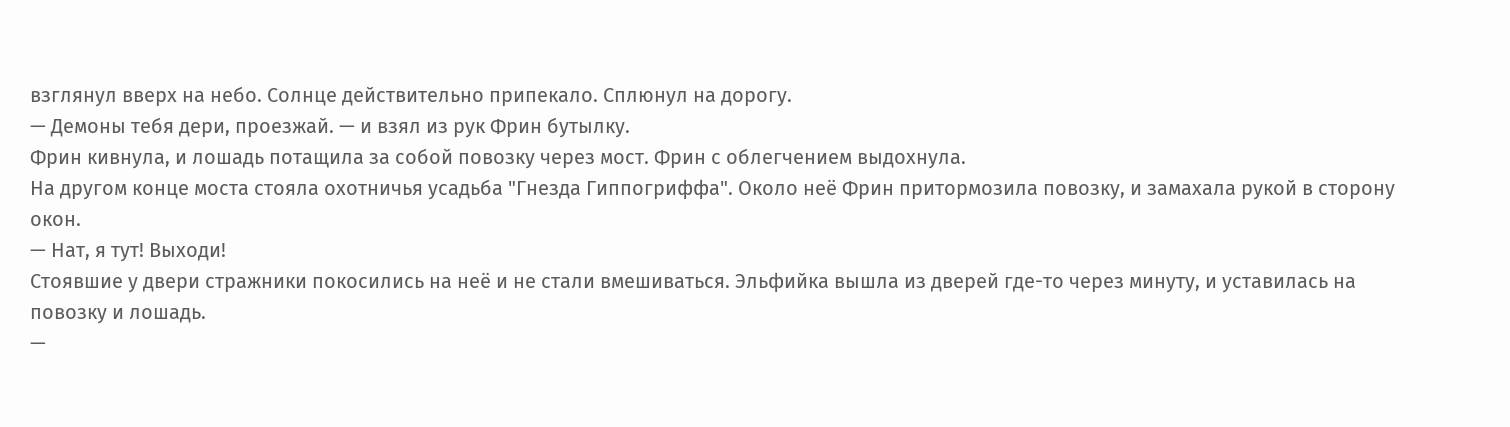взглянул вверх на небо. Солнце действительно припекало. Сплюнул на дорогу.
— Демоны тебя дери, проезжай. — и взял из рук Фрин бутылку.
Фрин кивнула, и лошадь потащила за собой повозку через мост. Фрин с облегчением выдохнула.
На другом конце моста стояла охотничья усадьба "Гнезда Гиппогриффа". Около неё Фрин притормозила повозку, и замахала рукой в сторону окон.
— Нат, я тут! Выходи!
Стоявшие у двери стражники покосились на неё и не стали вмешиваться. Эльфийка вышла из дверей где-то через минуту, и уставилась на повозку и лошадь.
—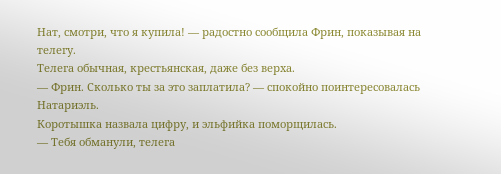Нат, смотри, что я купила! — радостно сообщила Фрин, показывая на телегу.
Телега обычная, крестьянская, даже без верха.
— Фрин. Сколько ты за это заплатила? — спокойно поинтересовалась Натариэль.
Коротышка назвала цифру, и эльфийка поморщилась.
— Тебя обманули, телега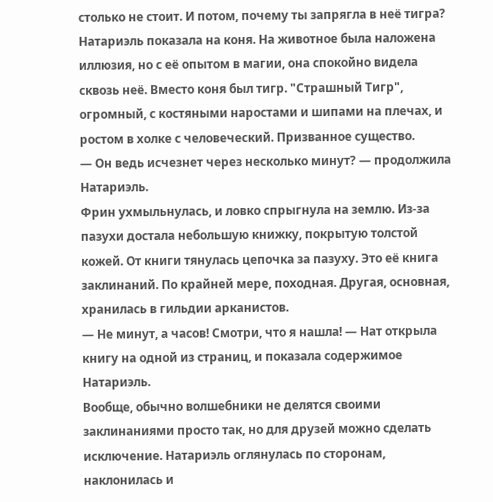столько не стоит. И потом, почему ты запрягла в неё тигра?
Натариэль показала на коня. На животное была наложена иллюзия, но с её опытом в магии, она спокойно видела сквозь неё. Вместо коня был тигр. "Страшный Тигр", огромный, с костяными наростами и шипами на плечах, и ростом в холке с человеческий. Призванное существо.
— Он ведь исчезнет через несколько минут? — продолжила Натариэль.
Фрин ухмыльнулась, и ловко спрыгнула на землю. Из-за пазухи достала небольшую книжку, покрытую толстой кожей. От книги тянулась цепочка за пазуху. Это её книга заклинаний. По крайней мере, походная. Другая, основная, хранилась в гильдии арканистов.
— Не минут, а часов! Смотри, что я нашла! — Нат открыла книгу на одной из страниц, и показала содержимое Натариэль.
Вообще, обычно волшебники не делятся своими заклинаниями просто так, но для друзей можно сделать исключение. Натариэль оглянулась по сторонам, наклонилась и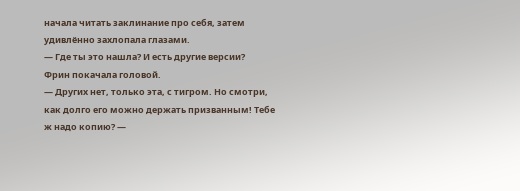начала читать заклинание про себя, затем удивлённо захлопала глазами.
— Где ты это нашла? И есть другие версии?
Фрин покачала головой.
— Других нет, только эта, с тигром. Но смотри, как долго его можно держать призванным! Тебе ж надо копию? —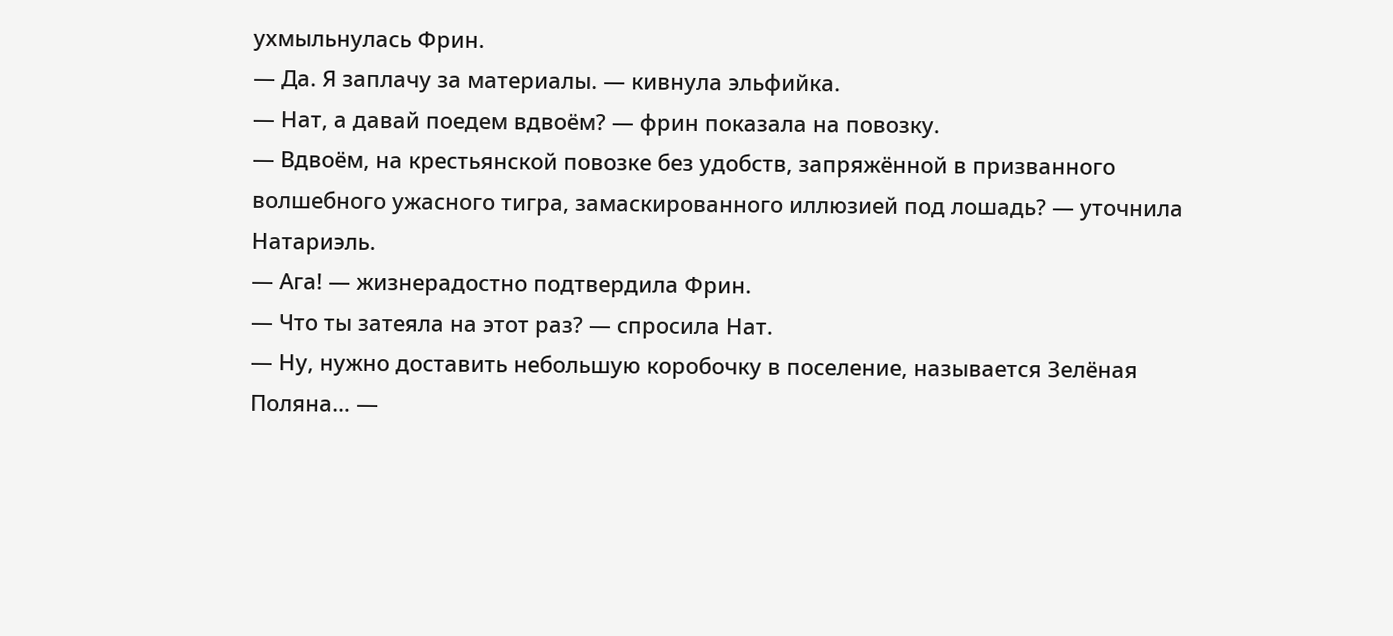ухмыльнулась Фрин.
— Да. Я заплачу за материалы. — кивнула эльфийка.
— Нат, а давай поедем вдвоём? — фрин показала на повозку.
— Вдвоём, на крестьянской повозке без удобств, запряжённой в призванного волшебного ужасного тигра, замаскированного иллюзией под лошадь? — уточнила Натариэль.
— Ага! — жизнерадостно подтвердила Фрин.
— Что ты затеяла на этот раз? — спросила Нат.
— Ну, нужно доставить небольшую коробочку в поселение, называется Зелёная Поляна… —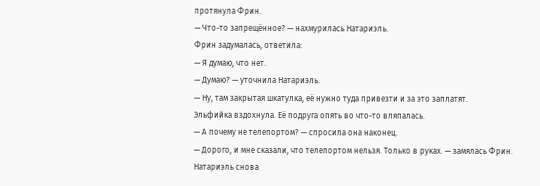протянула Фрин.
— Что-то запрещённое? — нахмурилась Натариэль.
Фрин задумалась, ответила:
— Я думаю, что нет.
— Думаю? — уточнила Натариэль.
— Ну, там закрытая шкатулка, её нужно туда привезти и за это заплатят.
Эльфийка вздохнула. Её подруга опять во что-то вляпалась.
— А почему не телепортом? — спросила она наконец.
— Дорого, и мне сказали, что телепортом нельзя. Только в руках. — замялась Фрин.
Натариэль снова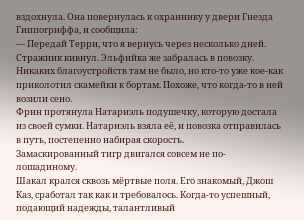вздохнула. Она повернулась к охраннику у двери Гнезда Гиппогриффа, и сообщила:
— Передай Терри, что я вернусь через несколько дней.
Стражник кивнул. Эльфийка же забралась в повозку. Никаких благоустройств там не было, но кто-то уже кое-как приколотил скамейки к бортам. Похоже, что когда-то в ней возили сено.
Фрин протянула Натариэль подушечку, которую достала из своей сумки. Натариэль взяла её, и повозка отправилась в путь, постепенно набирая скорость.
Замаскированный тигр двигался совсем не по-лошадиному.
Шакал крался сквозь мёртвые поля. Его знакомый, Джош Каз, сработал так как и требовалось. Когда-то успешный, подающий надежды, талантливый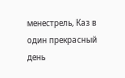менестрель, Каз в один прекрасный день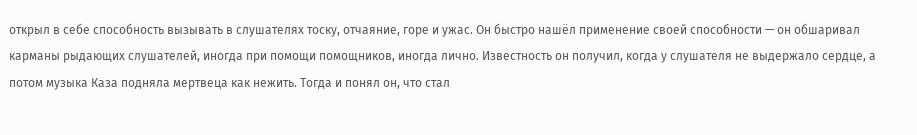открыл в себе способность вызывать в слушателях тоску, отчаяние, горе и ужас. Он быстро нашёл применение своей способности — он обшаривал карманы рыдающих слушателей, иногда при помощи помощников, иногда лично. Известность он получил, когда у слушателя не выдержало сердце, а потом музыка Каза подняла мертвеца как нежить. Тогда и понял он, что стал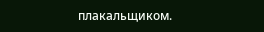плакальщиком.